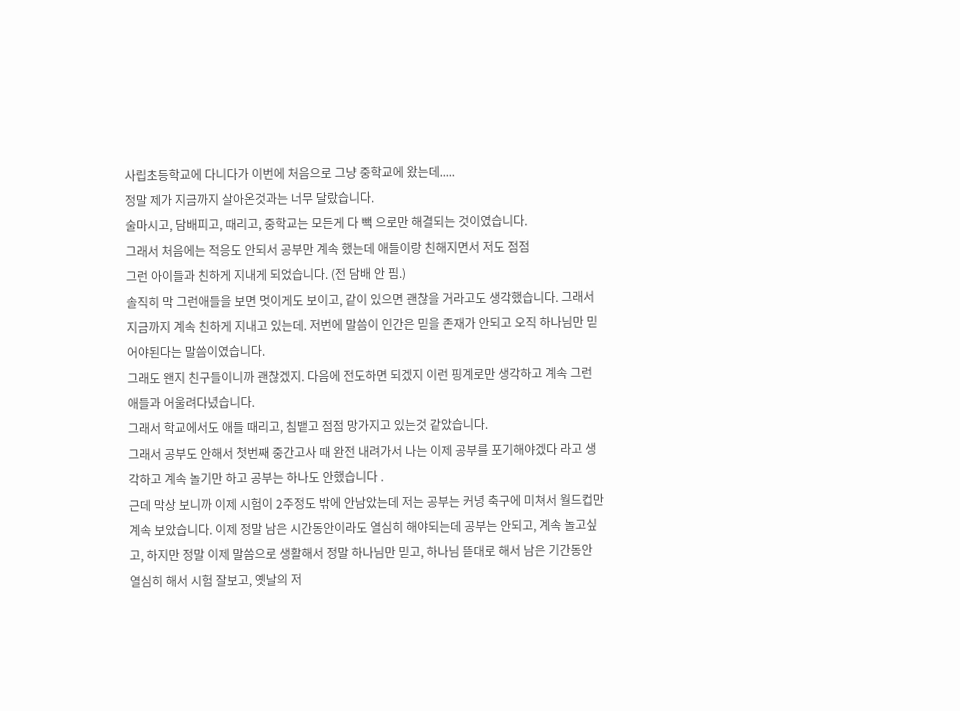사립초등학교에 다니다가 이번에 처음으로 그냥 중학교에 왔는데.....
정말 제가 지금까지 살아온것과는 너무 달랐습니다.
술마시고, 담배피고, 때리고, 중학교는 모든게 다 빽 으로만 해결되는 것이였습니다.
그래서 처음에는 적응도 안되서 공부만 계속 했는데 애들이랑 친해지면서 저도 점점
그런 아이들과 친하게 지내게 되었습니다. (전 담배 안 핌.)
솔직히 막 그런애들을 보면 멋이게도 보이고, 같이 있으면 괜찮을 거라고도 생각했습니다. 그래서 지금까지 계속 친하게 지내고 있는데. 저번에 말씀이 인간은 믿을 존재가 안되고 오직 하나님만 믿어야된다는 말씀이였습니다.
그래도 왠지 친구들이니까 괜찮겠지. 다음에 전도하면 되겠지 이런 핑계로만 생각하고 계속 그런애들과 어울려다녔습니다.
그래서 학교에서도 애들 때리고, 침뱉고 점점 망가지고 있는것 같았습니다.
그래서 공부도 안해서 첫번째 중간고사 때 완전 내려가서 나는 이제 공부를 포기해야겠다 라고 생각하고 계속 놀기만 하고 공부는 하나도 안했습니다 .
근데 막상 보니까 이제 시험이 2주정도 밖에 안남았는데 저는 공부는 커녕 축구에 미쳐서 월드컵만 계속 보았습니다. 이제 정말 남은 시간동안이라도 열심히 해야되는데 공부는 안되고, 계속 놀고싶고, 하지만 정말 이제 말씀으로 생활해서 정말 하나님만 믿고, 하나님 뜯대로 해서 남은 기간동안 열심히 해서 시험 잘보고, 옛날의 저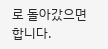로 돌아갔으면 합니다.